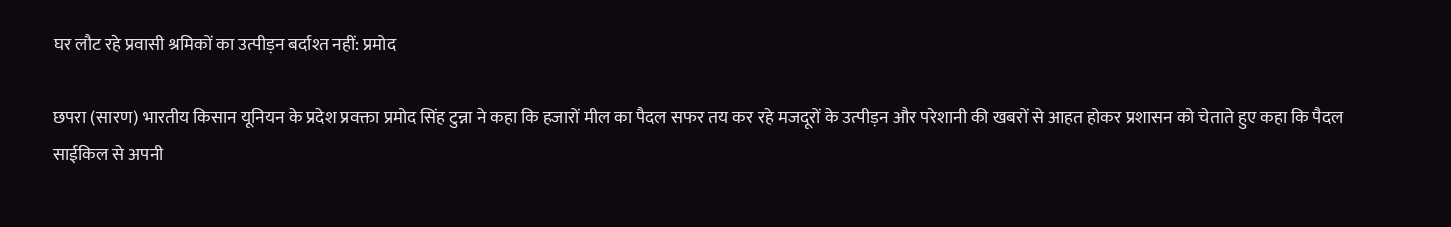घर लौट रहे प्रवासी श्रमिकों का उत्पीड़न बर्दाश्त नहीं: प्रमोद

छपरा (सारण) भारतीय किसान यूनियन के प्रदेश प्रवक्ता प्रमोद सिंह टुन्ना ने कहा कि हजारों मील का पैदल सफर तय कर रहे मजदूरों के उत्पीड़न और परेशानी की खबरों से आहत होकर प्रशासन को चेताते हुए कहा कि पैदल साईकिल से अपनी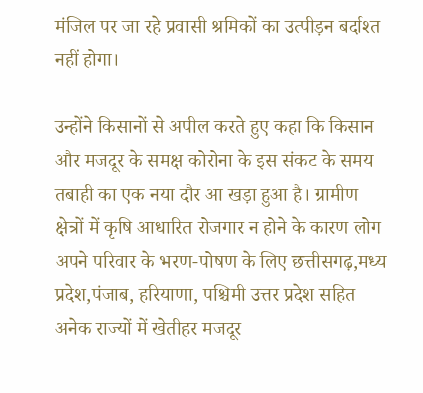मंजिल पर जा रहे प्रवासी श्रमिकों का उत्पीड़न बर्दाश्त नहीं होगा।

उन्होंने किसानों से अपील करते हुए कहा कि किसान और मजदूर के समक्ष कोरोना के इस संकट के समय तबाही का एक नया दौर आ खड़ा हुआ है। ग्रामीण क्षेत्रों में कृषि आधारित रोजगार न होने के कारण लोग अपने परिवार के भरण-पोषण के लिए छत्तीसगढ़,मध्य प्रदेश,पंजाब, हरियाणा, पश्चिमी उत्तर प्रदेश सहित अनेक राज्यों में खेतीहर मजदूर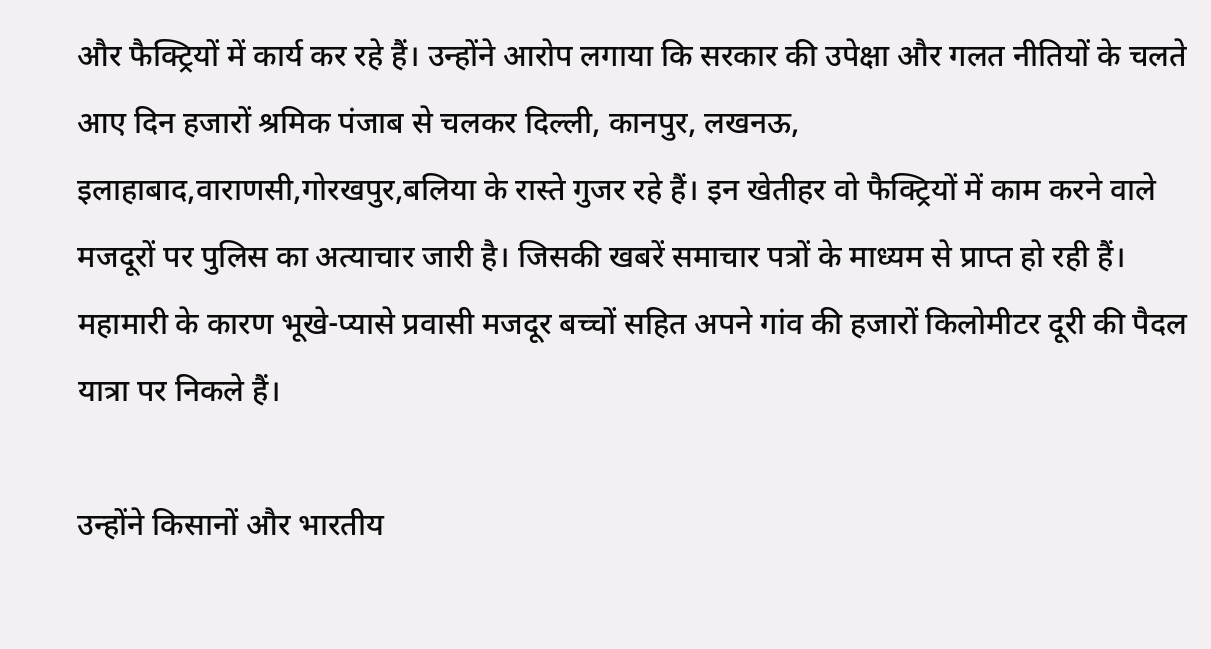और फैक्ट्रियों में कार्य कर रहे हैं। उन्होंने आरोप लगाया कि सरकार की उपेक्षा और गलत नीतियों के चलते आए दिन हजारों श्रमिक पंजाब से चलकर दिल्ली, कानपुर, लखनऊ, इलाहाबाद,वाराणसी,गोरखपुर,बलिया के रास्ते गुजर रहे हैं। इन खेतीहर वो फैक्ट्रियों में काम करने वाले मजदूरों पर पुलिस का अत्याचार जारी है। जिसकी खबरें समाचार पत्रों के माध्यम से प्राप्त हो रही हैं। महामारी के कारण भूखे-प्यासे प्रवासी मजदूर बच्चों सहित अपने गांव की हजारों किलोमीटर दूरी की पैदल यात्रा पर निकले हैं।

उन्होंने किसानों और भारतीय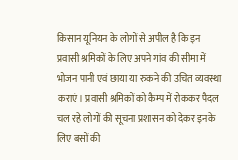किसान यूनियन के लोगों से अपील है कि इन प्रवासी श्रमिकों के लिए अपने गांव की सीमा में भोजन पानी एवं छाया या रुकने की उचित व्यवस्था कराएं। प्रवासी श्रमिकों को कैम्प में रोककर पैदल चल रहे लोगों की सूचना प्रशासन को देकर इनके लिए बसों की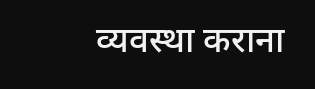व्यवस्था कराना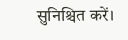सुनिश्चित करें।